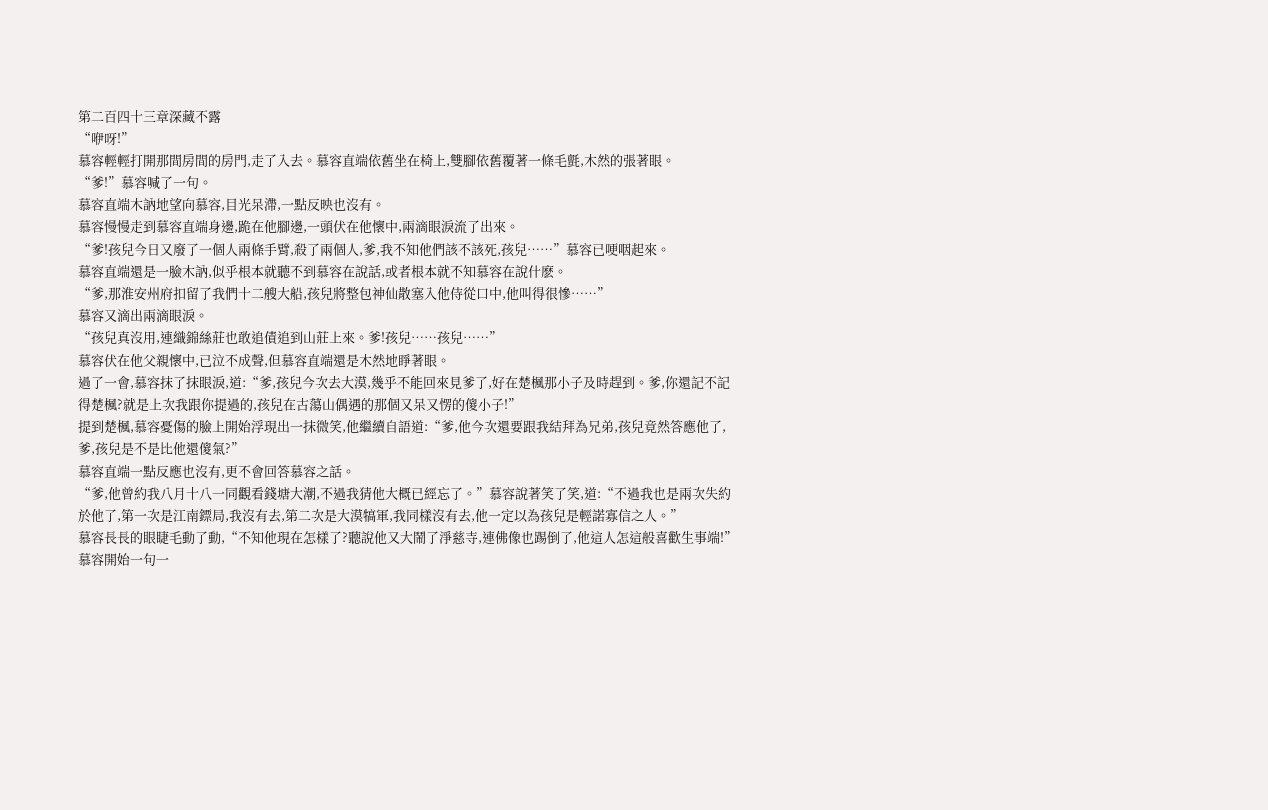第二百四十三章深藏不露
“咿呀!”
慕容輕輕打開那間房間的房門,走了入去。慕容直端依舊坐在椅上,雙腳依舊覆著一條毛氈,木然的張著眼。
“爹!”慕容喊了一句。
慕容直端木訥地望向慕容,目光呆滯,一點反映也沒有。
慕容慢慢走到慕容直端身邊,跪在他腳邊,一頭伏在他懷中,兩滴眼淚流了出來。
“爹!孩兒今日又廢了一個人兩條手臂,殺了兩個人,爹,我不知他們該不該死,孩兒……”慕容已哽咽起來。
慕容直端還是一臉木訥,似乎根本就聽不到慕容在說話,或者根本就不知慕容在說什麽。
“爹,那淮安州府扣留了我們十二艘大船,孩兒將整包神仙散塞入他侍從口中,他叫得很慘……”
慕容又滴出兩滴眼淚。
“孩兒真沒用,連織錦絲莊也敢追債追到山莊上來。爹!孩兒……孩兒……”
慕容伏在他父親懷中,已泣不成聲,但慕容直端還是木然地睜著眼。
過了一會,慕容抹了抹眼淚,道:“爹,孩兒今次去大漠,幾乎不能回來見爹了,好在楚楓那小子及時趕到。爹,你還記不記得楚楓?就是上次我跟你提過的,孩兒在古蕩山偶遇的那個又呆又愣的傻小子!”
提到楚楓,慕容憂傷的臉上開始浮現出一抹微笑,他繼續自語道:“爹,他今次還要跟我結拜為兄弟,孩兒竟然答應他了,爹,孩兒是不是比他還傻氣?”
慕容直端一點反應也沒有,更不會回答慕容之話。
“爹,他曾約我八月十八一同觀看錢塘大潮,不過我猜他大概已經忘了。”慕容說著笑了笑,道:“不過我也是兩次失約於他了,第一次是江南鏢局,我沒有去,第二次是大漠犒軍,我同樣沒有去,他一定以為孩兒是輕諾寡信之人。”
慕容長長的眼睫毛動了動,“不知他現在怎樣了?聽說他又大鬧了淨慈寺,連佛像也踢倒了,他這人怎這般喜歡生事端!”
慕容開始一句一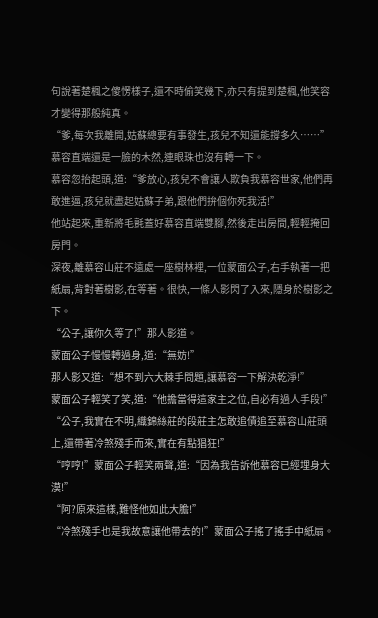句說著楚楓之傻愣樣子,還不時偷笑幾下,亦只有提到楚楓,他笑容才變得那般純真。
“爹,每次我離開,姑蘇總要有事發生,孩兒不知還能撐多久……”
慕容直端還是一臉的木然,連眼珠也沒有轉一下。
慕容忽抬起頭,道:“爹放心,孩兒不會讓人欺負我慕容世家,他們再敢進逼,孩兒就盡起姑蘇子弟,跟他們拚個你死我活!”
他站起來,重新將毛氈蓋好慕容直端雙腳,然後走出房間,輕輕掩回房門。
深夜,離慕容山莊不遠處一座樹林裡,一位蒙面公子,右手執著一把紙扇,背對著樹影,在等著。很快,一條人影閃了入來,隱身於樹影之下。
“公子,讓你久等了!”那人影道。
蒙面公子慢慢轉過身,道:“無妨!”
那人影又道:“想不到六大棘手問題,讓慕容一下解決乾淨!”
蒙面公子輕笑了笑,道:“他擔當得這家主之位,自必有過人手段!”
“公子,我實在不明,織錦絲莊的段莊主怎敢追債追至慕容山莊頭上,還帶著冷煞殘手而來,實在有點猖狂!”
“哼哼!”蒙面公子輕笑兩聲,道:“因為我告訴他慕容已經埋身大漠!”
“阿?原來這樣,難怪他如此大膽!”
“冷煞殘手也是我故意讓他帶去的!”蒙面公子搖了搖手中紙扇。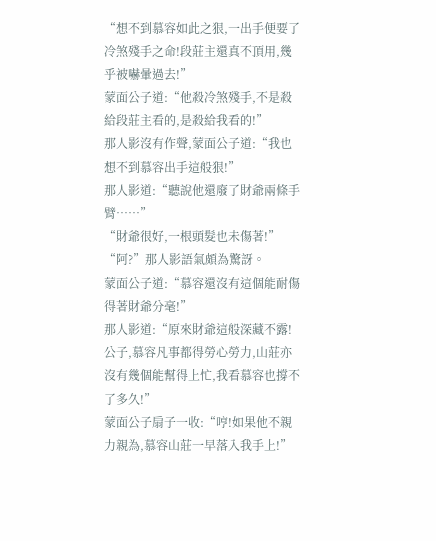“想不到慕容如此之狠,一出手便要了冷煞殘手之命!段莊主還真不頂用,幾乎被嚇暈過去!”
蒙面公子道:“他殺冷煞殘手,不是殺給段莊主看的,是殺給我看的!”
那人影沒有作聲,蒙面公子道:“我也想不到慕容出手這般狠!”
那人影道:“聽說他還廢了財爺兩條手臂……”
“財爺很好,一根頭髮也未傷著!”
“阿?”那人影語氣頗為驚訝。
蒙面公子道:“慕容還沒有這個能耐傷得著財爺分毫!”
那人影道:“原來財爺這般深藏不露!公子,慕容凡事都得勞心勞力,山莊亦沒有幾個能幫得上忙,我看慕容也撐不了多久!”
蒙面公子扇子一收:“哼!如果他不親力親為,慕容山莊一早落入我手上!”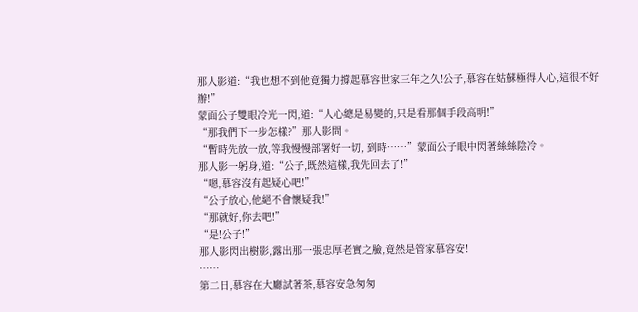那人影道:“我也想不到他竟獨力撐起慕容世家三年之久!公子,慕容在姑蘇極得人心,這很不好辦!”
蒙面公子雙眼冷光一閃,道:“人心總是易變的,只是看那個手段高明!”
“那我們下一步怎樣?”那人影問。
“暫時先放一放,等我慢慢部署好一切, 到時……”蒙面公子眼中閃著絲絲陰冷。
那人影一躬身,道:“公子,既然這樣,我先回去了!”
“嗯,慕容沒有起疑心吧!”
“公子放心,他絕不會懷疑我!”
“那就好,你去吧!”
“是!公子!”
那人影閃出樹影,露出那一張忠厚老實之臉,竟然是管家慕容安!
……
第二日,慕容在大廳試著茶,慕容安急匆匆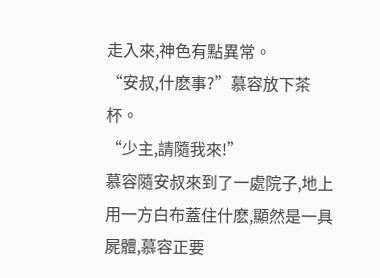走入來,神色有點異常。
“安叔,什麽事?”慕容放下茶杯。
“少主,請隨我來!”
慕容隨安叔來到了一處院子,地上用一方白布蓋住什麽,顯然是一具屍體,慕容正要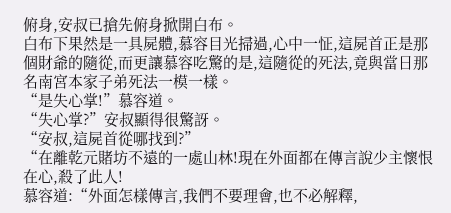俯身,安叔已搶先俯身掀開白布。
白布下果然是一具屍體,慕容目光掃過,心中一怔,這屍首正是那個財爺的隨從,而更讓慕容吃驚的是,這隨從的死法,竟與當日那名南宮本家子弟死法一模一樣。
“是失心掌!”慕容道。
“失心掌?”安叔顯得很驚訝。
“安叔,這屍首從哪找到?”
“在離乾元賭坊不遠的一處山林!現在外面都在傳言說少主懷恨在心,殺了此人!
慕容道:“外面怎樣傳言,我們不要理會,也不必解釋,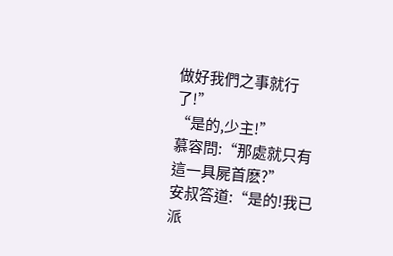做好我們之事就行了!”
“是的,少主!”
慕容問:“那處就只有這一具屍首麽?”
安叔答道:“是的!我已派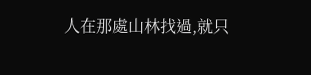人在那處山林找過,就只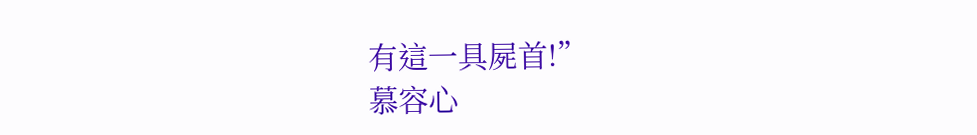有這一具屍首!”
慕容心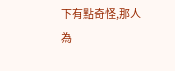下有點奇怪,那人為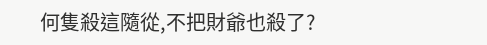何隻殺這隨從,不把財爺也殺了?